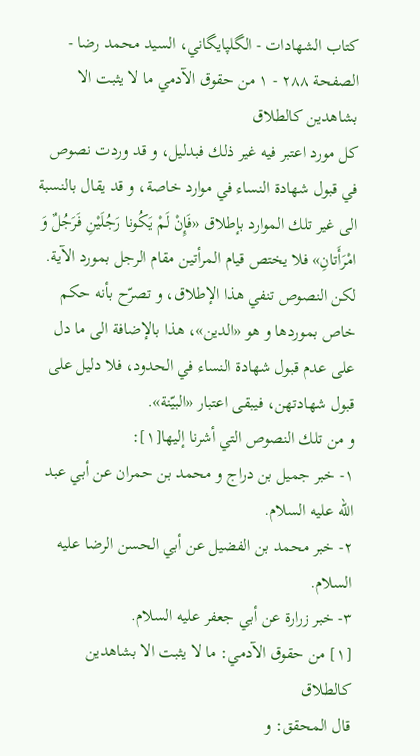كتاب الشهادات - الگلپايگاني، السيد محمد رضا - الصفحة ٢٨٨ - ١ من حقوق الآدمي ما لا يثبت الا بشاهدين كالطلاق
كل مورد اعتبر فيه غير ذلك فبدليل، و قد وردت نصوص في قبول شهادة النساء في موارد خاصة، و قد يقال بالنسبة الى غير تلك الموارد بإطلاق «فَإِنْ لَمْ يَكُونا رَجُلَيْنِ فَرَجُلٌ وَ امْرَأَتانِ» فلا يختص قيام المرأتين مقام الرجل بمورد الآية. لكن النصوص تنفي هذا الإطلاق، و تصرّح بأنه حكم خاص بموردها و هو «الدين»، هذا بالإضافة الى ما دل على عدم قبول شهادة النساء في الحدود، فلا دليل على قبول شهادتهن، فيبقى اعتبار «البيّنة».
و من تلك النصوص التي أشرنا إليها[١]:
١- خبر جميل بن دراج و محمد بن حمران عن أبي عبد اللّه عليه السلام.
٢- خبر محمد بن الفضيل عن أبي الحسن الرضا عليه السلام.
٣- خبر زرارة عن أبي جعفر عليه السلام.
[١] من حقوق الآدمي: ما لا يثبت الا بشاهدين كالطلاق
قال المحقق: و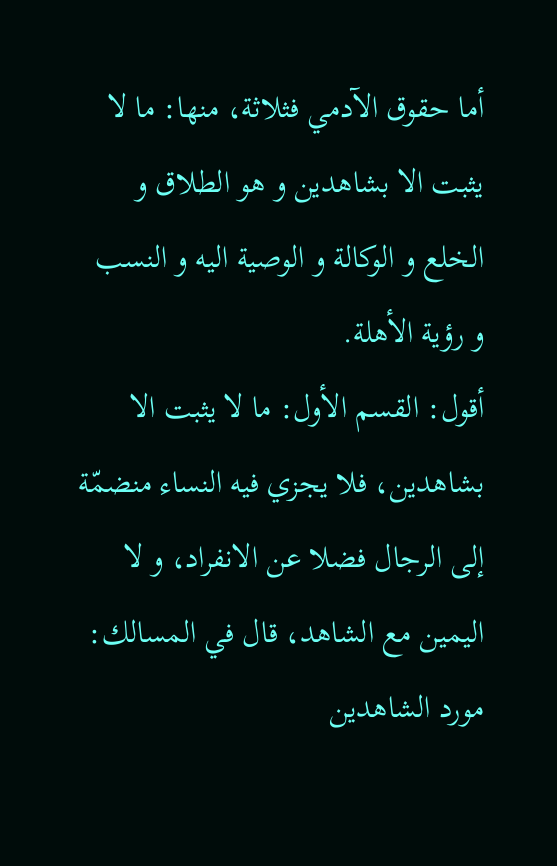أما حقوق الآدمي فثلاثة، منها: ما لا يثبت الا بشاهدين و هو الطلاق و الخلع و الوكالة و الوصية اليه و النسب و رؤية الأهلة.
أقول: القسم الأول: ما لا يثبت الا بشاهدين، فلا يجزي فيه النساء منضمّة إلى الرجال فضلا عن الانفراد، و لا اليمين مع الشاهد، قال في المسالك:
مورد الشاهدين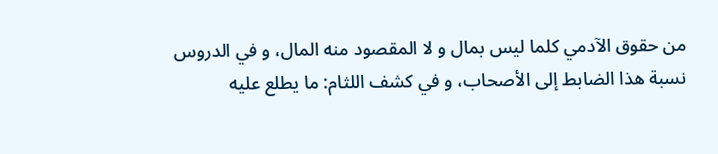من حقوق الآدمي كلما ليس بمال و لا المقصود منه المال، و في الدروس نسبة هذا الضابط إلى الأصحاب، و في كشف اللثام: ما يطلع عليه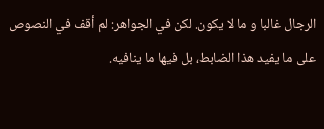الرجال غالبا و ما لا يكون. لكن في الجواهر: لم أقف في النصوص على ما يفيد هذا الضابط، بل فيها ما ينافيه.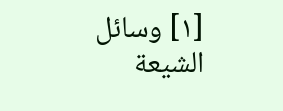[١] وسائل الشيعة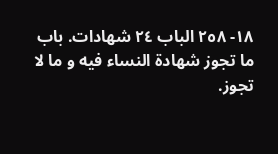١٨- ٢٥٨ الباب ٢٤ شهادات. باب ما تجوز شهادة النساء فيه و ما لا تجوز.